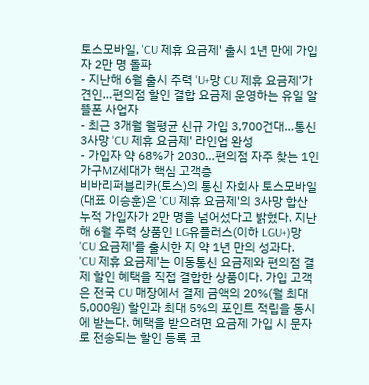토스모바일, 'CU 제휴 요금제' 출시 1년 만에 가입자 2만 명 돌파
- 지난해 6월 출시 주력 'U+망 CU 제휴 요금제'가 견인…편의점 할인 결합 요금제 운영하는 유일 알뜰폰 사업자
- 최근 3개월 월평균 신규 가입 3,700건대…통신 3사망 'CU 제휴 요금제' 라인업 완성
- 가입자 약 68%가 2030…편의점 자주 찾는 1인 가구MZ세대가 핵심 고객층
비바리퍼블리카(토스)의 통신 자회사 토스모바일(대표 이승훈)은 'CU 제휴 요금제'의 3사망 합산 누적 가입자가 2만 명을 넘어섰다고 밝혔다. 지난해 6월 주력 상품인 LG유플러스(이하 LGU+)망 'CU 요금제'를 출시한 지 약 1년 만의 성과다.
'CU 제휴 요금제'는 이동통신 요금제와 편의점 결제 할인 혜택을 직접 결합한 상품이다. 가입 고객은 전국 CU 매장에서 결제 금액의 20%(월 최대 5,000원) 할인과 최대 5%의 포인트 적립을 동시에 받는다. 혜택을 받으려면 요금제 가입 시 문자로 전송되는 할인 등록 코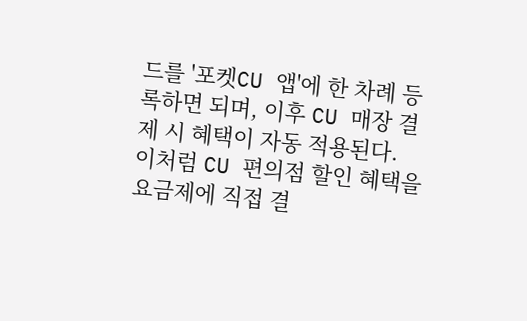드를 '포켓CU 앱'에 한 차례 등록하면 되며, 이후 CU 매장 결제 시 혜택이 자동 적용된다.
이처럼 CU 편의점 할인 혜택을 요금제에 직접 결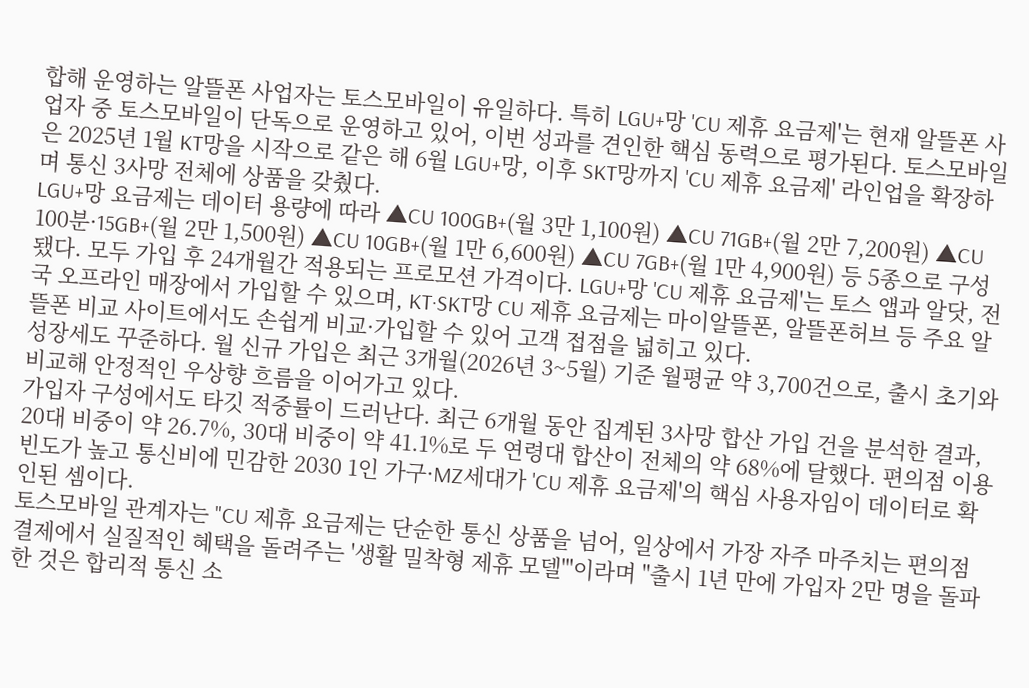합해 운영하는 알뜰폰 사업자는 토스모바일이 유일하다. 특히 LGU+망 'CU 제휴 요금제'는 현재 알뜰폰 사업자 중 토스모바일이 단독으로 운영하고 있어, 이번 성과를 견인한 핵심 동력으로 평가된다. 토스모바일은 2025년 1월 KT망을 시작으로 같은 해 6월 LGU+망, 이후 SKT망까지 'CU 제휴 요금제' 라인업을 확장하며 통신 3사망 전체에 상품을 갖췄다.
LGU+망 요금제는 데이터 용량에 따라 ▲CU 100GB+(월 3만 1,100원) ▲CU 71GB+(월 2만 7,200원) ▲CU 100분·15GB+(월 2만 1,500원) ▲CU 10GB+(월 1만 6,600원) ▲CU 7GB+(월 1만 4,900원) 등 5종으로 구성됐다. 모두 가입 후 24개월간 적용되는 프로모션 가격이다. LGU+망 'CU 제휴 요금제'는 토스 앱과 알닷, 전국 오프라인 매장에서 가입할 수 있으며, KT·SKT망 CU 제휴 요금제는 마이알뜰폰, 알뜰폰허브 등 주요 알뜰폰 비교 사이트에서도 손쉽게 비교·가입할 수 있어 고객 접점을 넓히고 있다.
성장세도 꾸준하다. 월 신규 가입은 최근 3개월(2026년 3~5월) 기준 월평균 약 3,700건으로, 출시 초기와 비교해 안정적인 우상향 흐름을 이어가고 있다.
가입자 구성에서도 타깃 적중률이 드러난다. 최근 6개월 동안 집계된 3사망 합산 가입 건을 분석한 결과, 20대 비중이 약 26.7%, 30대 비중이 약 41.1%로 두 연령대 합산이 전체의 약 68%에 달했다. 편의점 이용 빈도가 높고 통신비에 민감한 2030 1인 가구·MZ세대가 'CU 제휴 요금제'의 핵심 사용자임이 데이터로 확인된 셈이다.
토스모바일 관계자는 "CU 제휴 요금제는 단순한 통신 상품을 넘어, 일상에서 가장 자주 마주치는 편의점 결제에서 실질적인 혜택을 돌려주는 '생활 밀착형 제휴 모델'"이라며 "출시 1년 만에 가입자 2만 명을 돌파한 것은 합리적 통신 소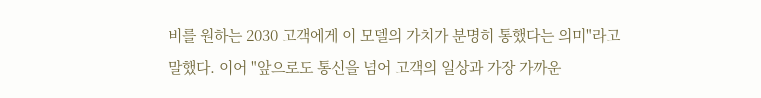비를 원하는 2030 고객에게 이 모델의 가치가 분명히 통했다는 의미"라고 말했다. 이어 "앞으로도 통신을 넘어 고객의 일상과 가장 가까운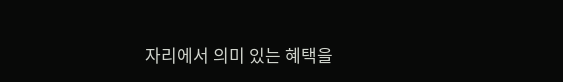자리에서 의미 있는 혜택을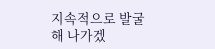지속적으로 발굴해 나가겠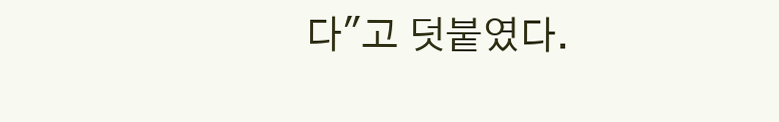다"고 덧붙였다.